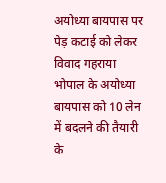अयोध्या बायपास पर पेड़ कटाई को लेकर विवाद गहराया
भोपाल के अयोध्या बायपास को 10 लेन में बदलने की तैयारी के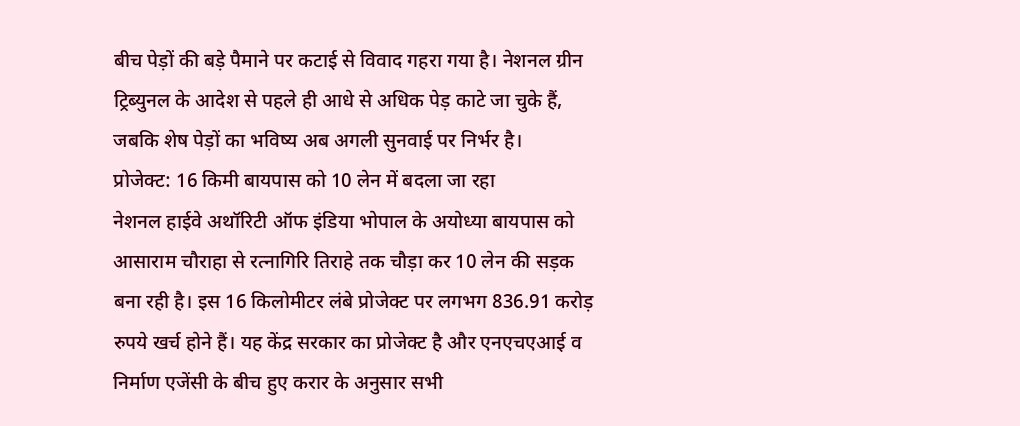बीच पेड़ों की बड़े पैमाने पर कटाई से विवाद गहरा गया है। नेशनल ग्रीन ट्रिब्युनल के आदेश से पहले ही आधे से अधिक पेड़ काटे जा चुके हैं, जबकि शेष पेड़ों का भविष्य अब अगली सुनवाई पर निर्भर है।
प्रोजेक्ट: 16 किमी बायपास को 10 लेन में बदला जा रहा
नेशनल हाईवे अथॉरिटी ऑफ इंडिया भोपाल के अयोध्या बायपास को आसाराम चौराहा से रत्नागिरि तिराहे तक चौड़ा कर 10 लेन की सड़क बना रही है। इस 16 किलोमीटर लंबे प्रोजेक्ट पर लगभग 836.91 करोड़ रुपये खर्च होने हैं। यह केंद्र सरकार का प्रोजेक्ट है और एनएचएआई व निर्माण एजेंसी के बीच हुए करार के अनुसार सभी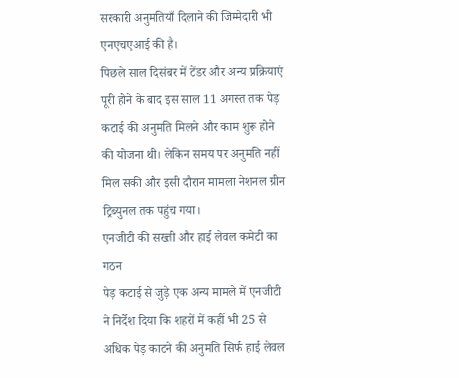सरकारी अनुमतियाँ दिलाने की जिम्मेदारी भी एनएचएआई की है।
पिछले साल दिसंबर में टेंडर और अन्य प्रक्रियाएं पूरी होने के बाद इस साल 11 अगस्त तक पेड़ कटाई की अनुमति मिलने और काम शुरू होने की योजना थी। लेकिन समय पर अनुमति नहीं मिल सकी और इसी दौरान मामला नेशनल ग्रीन ट्रिब्युनल तक पहुंच गया।
एनजीटी की सख्ती और हाई लेवल कमेटी का गठन
पेड़ कटाई से जुड़े एक अन्य मामले में एनजीटी ने निर्देश दिया कि शहरों में कहीं भी 25 से अधिक पेड़ काटने की अनुमति सिर्फ हाई लेवल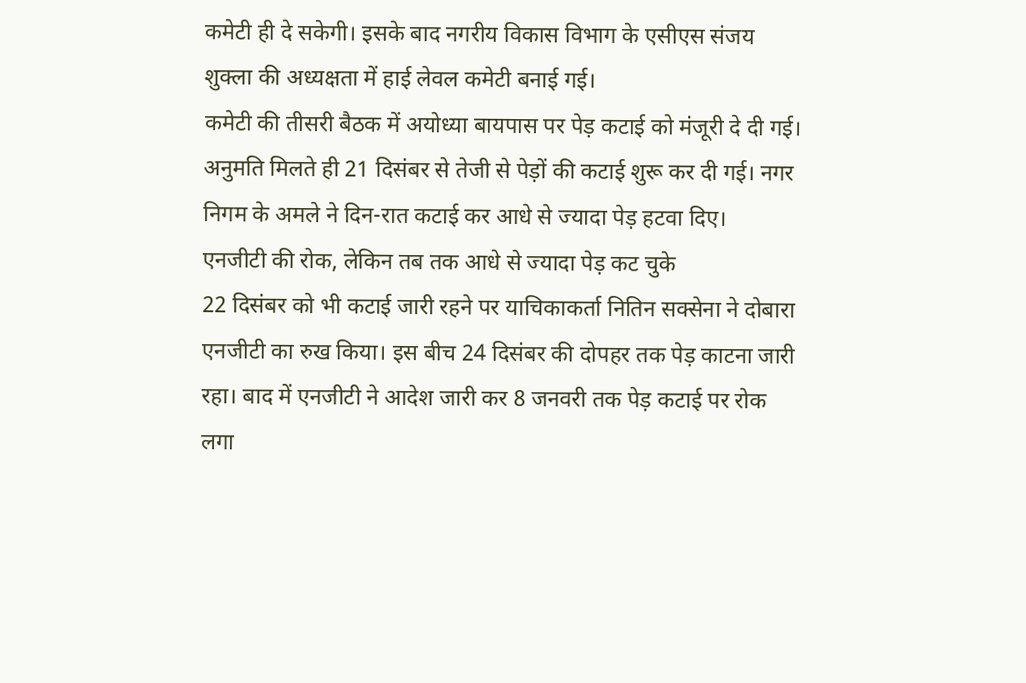कमेटी ही दे सकेगी। इसके बाद नगरीय विकास विभाग के एसीएस संजय शुक्ला की अध्यक्षता में हाई लेवल कमेटी बनाई गई।
कमेटी की तीसरी बैठक में अयोध्या बायपास पर पेड़ कटाई को मंजूरी दे दी गई। अनुमति मिलते ही 21 दिसंबर से तेजी से पेड़ों की कटाई शुरू कर दी गई। नगर निगम के अमले ने दिन-रात कटाई कर आधे से ज्यादा पेड़ हटवा दिए।
एनजीटी की रोक, लेकिन तब तक आधे से ज्यादा पेड़ कट चुके
22 दिसंबर को भी कटाई जारी रहने पर याचिकाकर्ता नितिन सक्सेना ने दोबारा एनजीटी का रुख किया। इस बीच 24 दिसंबर की दोपहर तक पेड़ काटना जारी रहा। बाद में एनजीटी ने आदेश जारी कर 8 जनवरी तक पेड़ कटाई पर रोक लगा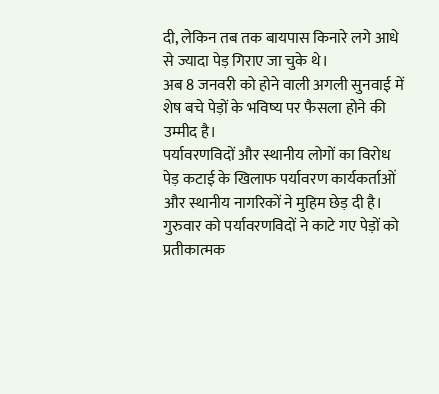दी, लेकिन तब तक बायपास किनारे लगे आधे से ज्यादा पेड़ गिराए जा चुके थे।
अब 8 जनवरी को होने वाली अगली सुनवाई में शेष बचे पेड़ों के भविष्य पर फैसला होने की उम्मीद है।
पर्यावरणविदों और स्थानीय लोगों का विरोध
पेड़ कटाई के खिलाफ पर्यावरण कार्यकर्ताओं और स्थानीय नागरिकों ने मुहिम छेड़ दी है। गुरुवार को पर्यावरणविदों ने काटे गए पेड़ों को प्रतीकात्मक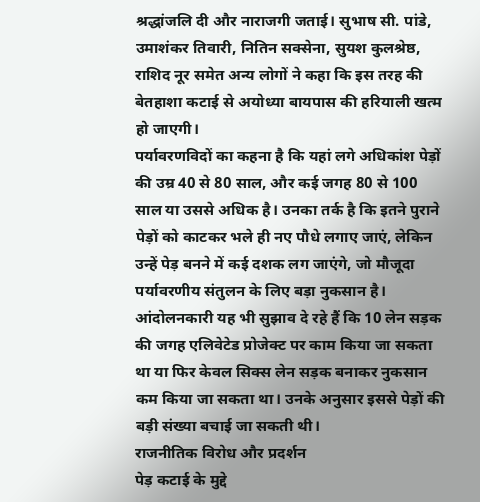श्रद्धांजलि दी और नाराजगी जताई। सुभाष सी. पांडे, उमाशंकर तिवारी, नितिन सक्सेना, सुयश कुलश्रेष्ठ, राशिद नूर समेत अन्य लोगों ने कहा कि इस तरह की बेतहाशा कटाई से अयोध्या बायपास की हरियाली खत्म हो जाएगी।
पर्यावरणविदों का कहना है कि यहां लगे अधिकांश पेड़ों की उम्र 40 से 80 साल, और कई जगह 80 से 100 साल या उससे अधिक है। उनका तर्क है कि इतने पुराने पेड़ों को काटकर भले ही नए पौधे लगाए जाएं, लेकिन उन्हें पेड़ बनने में कई दशक लग जाएंगे, जो मौजूदा पर्यावरणीय संतुलन के लिए बड़ा नुकसान है।
आंदोलनकारी यह भी सुझाव दे रहे हैं कि 10 लेन सड़क की जगह एलिवेटेड प्रोजेक्ट पर काम किया जा सकता था या फिर केवल सिक्स लेन सड़क बनाकर नुकसान कम किया जा सकता था। उनके अनुसार इससे पेड़ों की बड़ी संख्या बचाई जा सकती थी।
राजनीतिक विरोध और प्रदर्शन
पेड़ कटाई के मुद्दे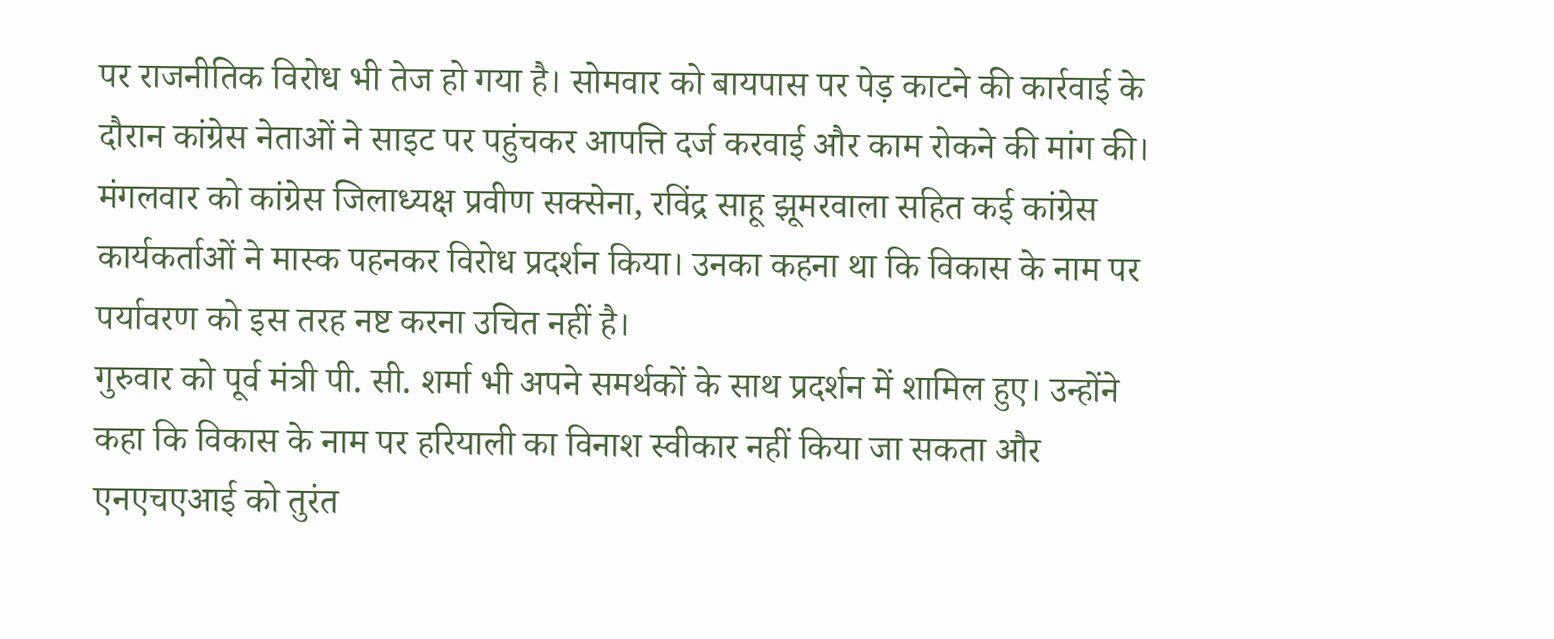पर राजनीतिक विरोध भी तेज हो गया है। सोमवार को बायपास पर पेड़ काटने की कार्रवाई के दौरान कांग्रेस नेताओं ने साइट पर पहुंचकर आपत्ति दर्ज करवाई और काम रोकने की मांग की।
मंगलवार को कांग्रेस जिलाध्यक्ष प्रवीण सक्सेना, रविंद्र साहू झूमरवाला सहित कई कांग्रेस कार्यकर्ताओं ने मास्क पहनकर विरोध प्रदर्शन किया। उनका कहना था कि विकास के नाम पर पर्यावरण को इस तरह नष्ट करना उचित नहीं है।
गुरुवार को पूर्व मंत्री पी. सी. शर्मा भी अपने समर्थकों के साथ प्रदर्शन में शामिल हुए। उन्होंने कहा कि विकास के नाम पर हरियाली का विनाश स्वीकार नहीं किया जा सकता और एनएचएआई को तुरंत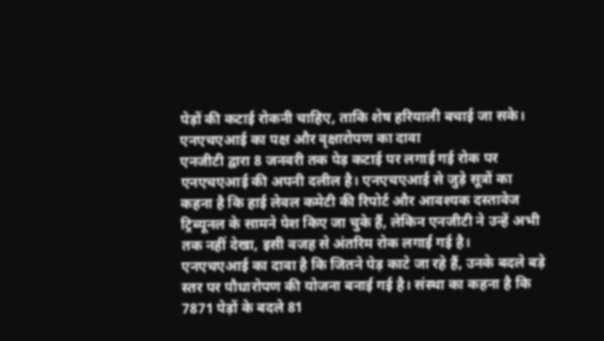पेड़ों की कटाई रोकनी चाहिए, ताकि शेष हरियाली बचाई जा सके।
एनएचएआई का पक्ष और वृक्षारोपण का दावा
एनजीटी द्वारा 8 जनवरी तक पेड़ कटाई पर लगाई गई रोक पर एनएचएआई की अपनी दलील है। एनएचएआई से जुड़े सूत्रों का कहना है कि हाई लेवल कमेटी की रिपोर्ट और आवश्यक दस्तावेज ट्रिब्यूनल के सामने पेश किए जा चुके हैं, लेकिन एनजीटी ने उन्हें अभी तक नहीं देखा, इसी वजह से अंतरिम रोक लगाई गई है।
एनएचएआई का दावा है कि जितने पेड़ काटे जा रहे हैं, उनके बदले बड़े स्तर पर पौधारोपण की योजना बनाई गई है। संस्था का कहना है कि 7871 पेड़ों के बदले 81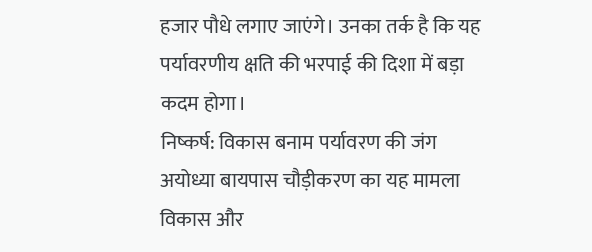हजार पौधे लगाए जाएंगे। उनका तर्क है कि यह पर्यावरणीय क्षति की भरपाई की दिशा में बड़ा कदम होगा।
निष्कर्ष: विकास बनाम पर्यावरण की जंग
अयोध्या बायपास चौड़ीकरण का यह मामला विकास और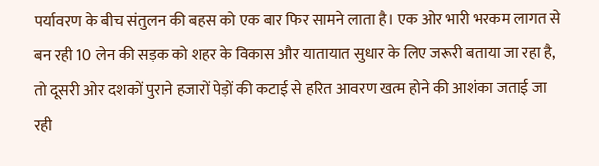पर्यावरण के बीच संतुलन की बहस को एक बार फिर सामने लाता है। एक ओर भारी भरकम लागत से बन रही 10 लेन की सड़क को शहर के विकास और यातायात सुधार के लिए जरूरी बताया जा रहा है, तो दूसरी ओर दशकों पुराने हजारों पेड़ों की कटाई से हरित आवरण खत्म होने की आशंका जताई जा रही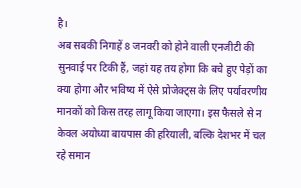है।
अब सबकी निगाहें 8 जनवरी को होने वाली एनजीटी की सुनवाई पर टिकी हैं, जहां यह तय होगा कि बचे हुए पेड़ों का क्या होगा और भविष्य में ऐसे प्रोजेक्ट्स के लिए पर्यावरणीय मानकों को किस तरह लागू किया जाएगा। इस फैसले से न केवल अयोध्या बायपास की हरियाली, बल्कि देशभर में चल रहे समान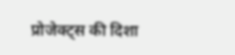प्रोजेक्ट्स की दिशा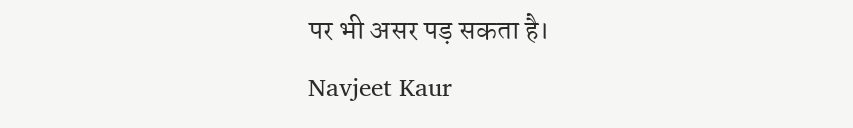पर भी असर पड़ सकता है।
Navjeet Kaur